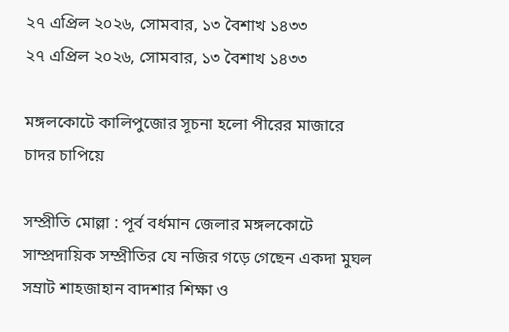২৭ এপ্রিল ২০২৬, সোমবার, ১৩ বৈশাখ ১৪৩৩
২৭ এপ্রিল ২০২৬, সোমবার, ১৩ বৈশাখ ১৪৩৩

মঙ্গলকোটে কালিপুজোর সূচনা হলো পীরের মাজারে চাদর চাপিয়ে

সম্প্রীতি মোল্লা : পূর্ব বর্ধমান জেলার মঙ্গলকোটে সাম্প্রদায়িক সম্প্রীতির যে নজির গড়ে গেছেন একদা মুঘল সম্রাট শাহজাহান বাদশার শিক্ষা ও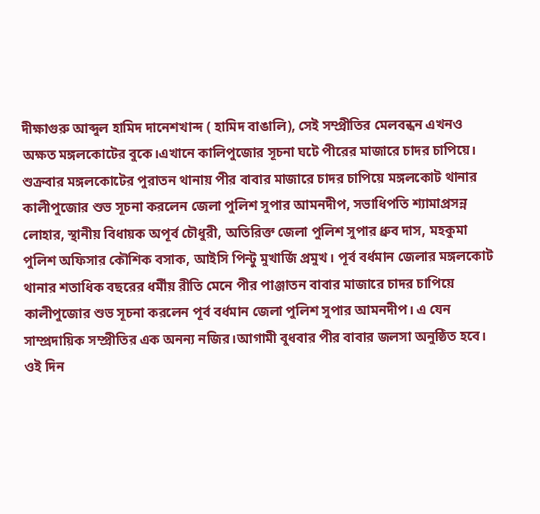দীক্ষাগুরু আব্দুল হামিদ দানেশখান্দ ( হামিদ বাঙালি), সেই সম্প্রীতির মেলবন্ধন এখনও অক্ষত মঙ্গলকোটের বুকে।এখানে কালিপুজোর সূচনা ঘটে পীরের মাজারে চাদর চাপিয়ে। শুক্রবার মঙ্গলকোটের পুরাতন থানায় পীর বাবার মাজারে চাদর চাপিয়ে মঙ্গলকোট থানার কালীপুজোর শুভ সূচনা করলেন জেলা পুলিশ সুপার আমনদীপ, সভাধিপতি শ্যামাপ্রসন্ন লোহার, স্থানীয় বিধায়ক অপূর্ব চৌধুরী, অতিরিক্ত জেলা পুলিশ সুপার ধ্রুব দাস, মহকুমা পুলিশ অফিসার কৌশিক বসাক, আইসি পিন্টু মুখার্জি প্রমুখ। পূর্ব বর্ধমান জেলার মঙ্গলকোট থানার শতাধিক বছরের ধর্মীয় রীতি মেনে পীর পাঞ্জাতন বাবার মাজারে চাদর চাপিয়ে কালীপুজোর শুভ সূচনা করলেন পূর্ব বর্ধমান জেলা পুলিশ সুপার আমনদীপ। এ যেন সাম্প্রদায়িক সম্প্রীতির এক অনন্য নজির।আগামী বুধবার পীর বাবার জলসা অনুষ্ঠিত হবে। ওই দিন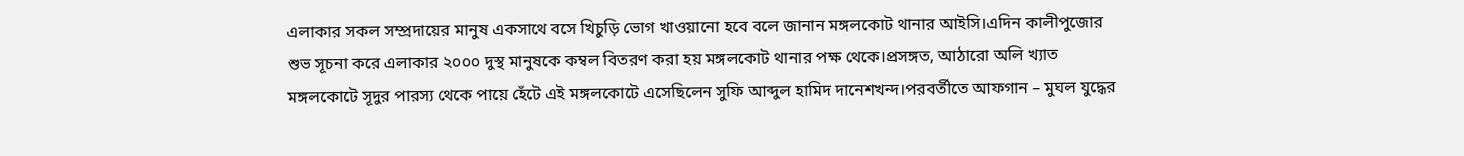এলাকার সকল সম্প্রদায়ের মানুষ একসাথে বসে খিচুড়ি ভোগ খাওয়ানো হবে বলে জানান মঙ্গলকোট থানার আইসি।এদিন কালীপুজোর শুভ সূচনা করে এলাকার ২০০০ দুস্থ মানুষকে কম্বল বিতরণ করা হয় মঙ্গলকোট থানার পক্ষ থেকে।প্রসঙ্গত, আঠারো অলি খ্যাত মঙ্গলকোটে সূদুর পারস্য থেকে পায়ে হেঁটে এই মঙ্গলকোটে এসেছিলেন সুফি আব্দুল হামিদ দানেশখন্দ।পরবর্তীতে আফগান – মুঘল যুদ্ধের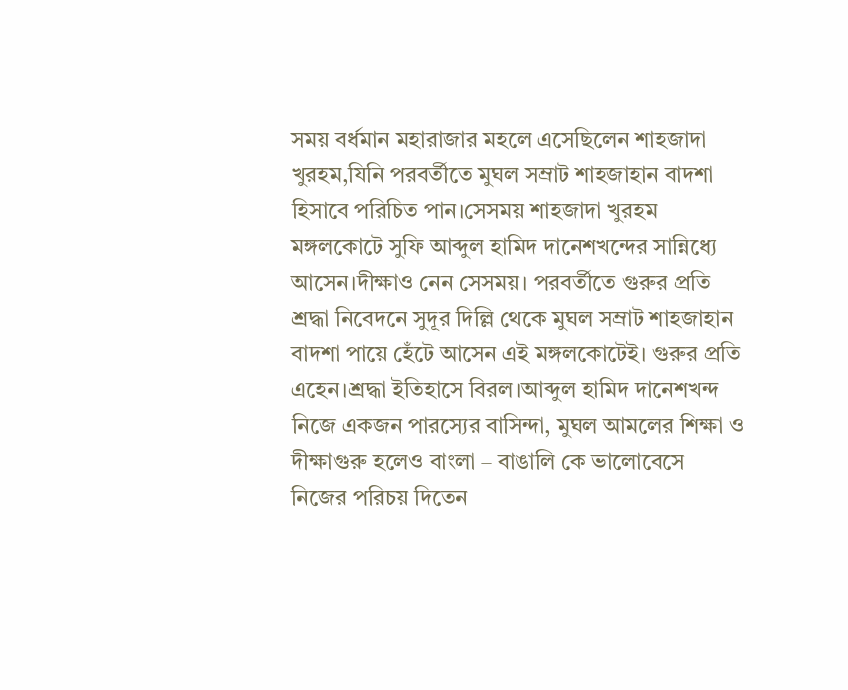সময় বর্ধমান মহারাজার মহলে এসেছিলেন শাহজাদা খুরহম,যিনি পরবর্তীতে মুঘল সম্রাট শাহজাহান বাদশা হিসাবে পরিচিত পান।সেসময় শাহজাদা খুরহম মঙ্গলকোটে সুফি আব্দুল হামিদ দানেশখন্দের সান্নিধ্যে আসেন।দীক্ষাও নেন সেসময়। পরবর্তীতে গুরুর প্রতি শ্রদ্ধা নিবেদনে সুদূর দিল্লি থেকে মুঘল সম্রাট শাহজাহান বাদশা পায়ে হেঁটে আসেন এই মঙ্গলকোটেই। গুরুর প্রতি এহেন।শ্রদ্ধা ইতিহাসে বিরল।আব্দুল হামিদ দানেশখন্দ নিজে একজন পারস্যের বাসিন্দা, মুঘল আমলের শিক্ষা ও দীক্ষাগুরু হলেও বাংলা – বাঙালি কে ভালোবেসে নিজের পরিচয় দিতেন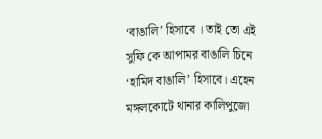‘বাঙালি’ হিসাবে । তাই তো এই সুফি কে আপামর বাঙালি চিনে ‘হামিদ বাঙালি’ হিসাবে। এহেন মঙ্গলকোটে থানার কালিপুজো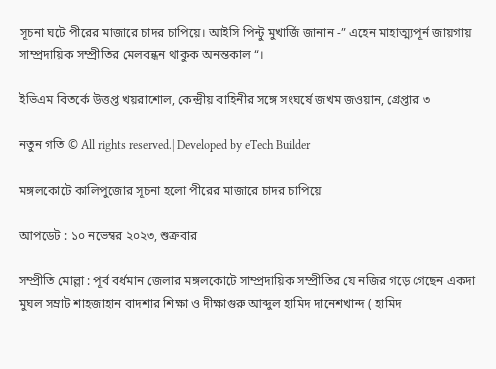সূচনা ঘটে পীরের মাজারে চাদর চাপিয়ে। আইসি পিন্টু মুখার্জি জানান -” এহেন মাহাত্ম্যপূর্ন জায়গায় সাম্প্রদায়িক সম্প্রীতির মেলবন্ধন থাকুক অনন্তকাল “।

ইভিএম বিতর্কে উত্তপ্ত খয়রাশোল, কেন্দ্রীয় বাহিনীর সঙ্গে সংঘর্ষে জখম জওয়ান, গ্রেপ্তার ৩

নতুন গতি © All rights reserved.| Developed by eTech Builder

মঙ্গলকোটে কালিপুজোর সূচনা হলো পীরের মাজারে চাদর চাপিয়ে

আপডেট : ১০ নভেম্বর ২০২৩, শুক্রবার

সম্প্রীতি মোল্লা : পূর্ব বর্ধমান জেলার মঙ্গলকোটে সাম্প্রদায়িক সম্প্রীতির যে নজির গড়ে গেছেন একদা মুঘল সম্রাট শাহজাহান বাদশার শিক্ষা ও দীক্ষাগুরু আব্দুল হামিদ দানেশখান্দ ( হামিদ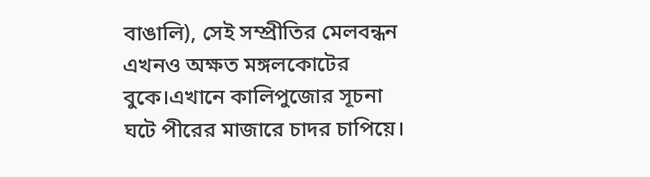বাঙালি), সেই সম্প্রীতির মেলবন্ধন এখনও অক্ষত মঙ্গলকোটের বুকে।এখানে কালিপুজোর সূচনা ঘটে পীরের মাজারে চাদর চাপিয়ে।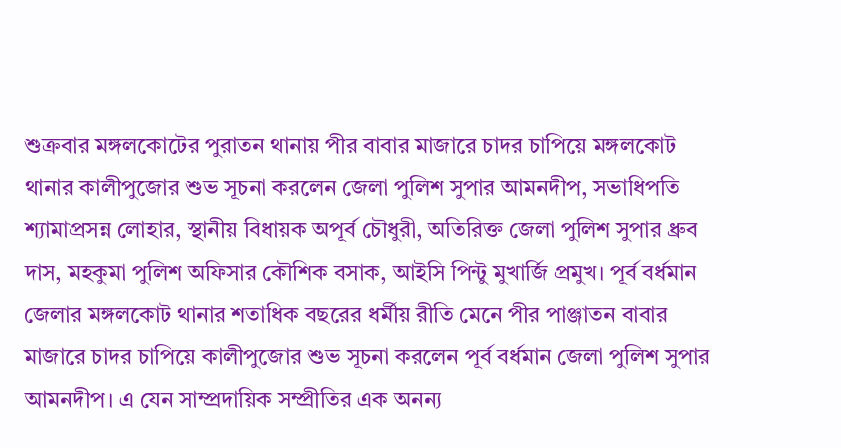শুক্রবার মঙ্গলকোটের পুরাতন থানায় পীর বাবার মাজারে চাদর চাপিয়ে মঙ্গলকোট থানার কালীপুজোর শুভ সূচনা করলেন জেলা পুলিশ সুপার আমনদীপ, সভাধিপতি শ্যামাপ্রসন্ন লোহার, স্থানীয় বিধায়ক অপূর্ব চৌধুরী, অতিরিক্ত জেলা পুলিশ সুপার ধ্রুব দাস, মহকুমা পুলিশ অফিসার কৌশিক বসাক, আইসি পিন্টু মুখার্জি প্রমুখ। পূর্ব বর্ধমান জেলার মঙ্গলকোট থানার শতাধিক বছরের ধর্মীয় রীতি মেনে পীর পাঞ্জাতন বাবার মাজারে চাদর চাপিয়ে কালীপুজোর শুভ সূচনা করলেন পূর্ব বর্ধমান জেলা পুলিশ সুপার আমনদীপ। এ যেন সাম্প্রদায়িক সম্প্রীতির এক অনন্য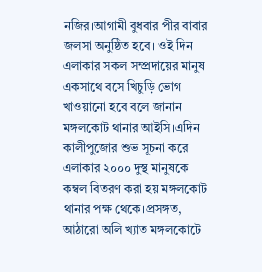নজির।আগামী বুধবার পীর বাবার জলসা অনুষ্ঠিত হবে। ওই দিন এলাকার সকল সম্প্রদায়ের মানুষ একসাথে বসে খিচুড়ি ভোগ খাওয়ানো হবে বলে জানান মঙ্গলকোট থানার আইসি।এদিন কালীপুজোর শুভ সূচনা করে এলাকার ২০০০ দুস্থ মানুষকে কম্বল বিতরণ করা হয় মঙ্গলকোট থানার পক্ষ থেকে।প্রসঙ্গত, আঠারো অলি খ্যাত মঙ্গলকোটে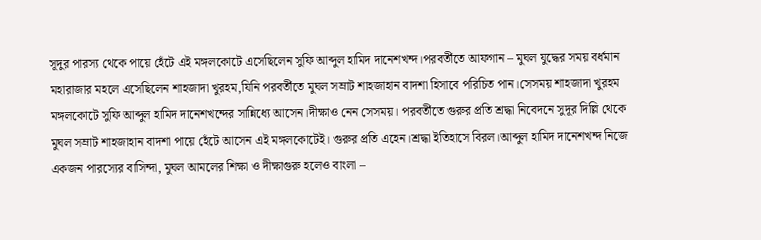সূদুর পারস্য থেকে পায়ে হেঁটে এই মঙ্গলকোটে এসেছিলেন সুফি আব্দুল হামিদ দানেশখন্দ।পরবর্তীতে আফগান – মুঘল যুদ্ধের সময় বর্ধমান মহারাজার মহলে এসেছিলেন শাহজাদা খুরহম,যিনি পরবর্তীতে মুঘল সম্রাট শাহজাহান বাদশা হিসাবে পরিচিত পান।সেসময় শাহজাদা খুরহম মঙ্গলকোটে সুফি আব্দুল হামিদ দানেশখন্দের সান্নিধ্যে আসেন।দীক্ষাও নেন সেসময়। পরবর্তীতে গুরুর প্রতি শ্রদ্ধা নিবেদনে সুদূর দিল্লি থেকে মুঘল সম্রাট শাহজাহান বাদশা পায়ে হেঁটে আসেন এই মঙ্গলকোটেই। গুরুর প্রতি এহেন।শ্রদ্ধা ইতিহাসে বিরল।আব্দুল হামিদ দানেশখন্দ নিজে একজন পারস্যের বাসিন্দা, মুঘল আমলের শিক্ষা ও দীক্ষাগুরু হলেও বাংলা –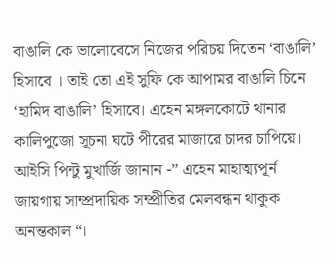বাঙালি কে ভালোবেসে নিজের পরিচয় দিতেন ‘বাঙালি’ হিসাবে । তাই তো এই সুফি কে আপামর বাঙালি চিনে ‘হামিদ বাঙালি’ হিসাবে। এহেন মঙ্গলকোটে থানার কালিপুজো সূচনা ঘটে পীরের মাজারে চাদর চাপিয়ে। আইসি পিন্টু মুখার্জি জানান -” এহেন মাহাত্ম্যপূর্ন জায়গায় সাম্প্রদায়িক সম্প্রীতির মেলবন্ধন থাকুক অনন্তকাল “।